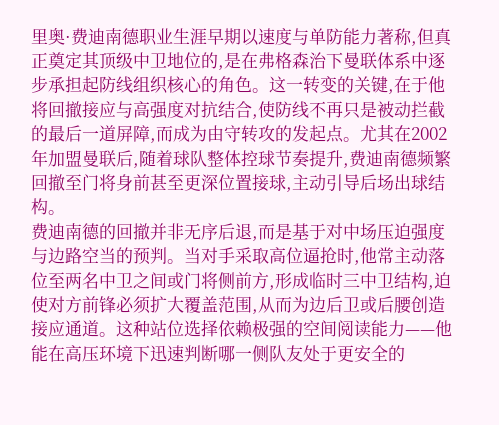里奥·费迪南德职业生涯早期以速度与单防能力著称,但真正奠定其顶级中卫地位的,是在弗格森治下曼联体系中逐步承担起防线组织核心的角色。这一转变的关键,在于他将回撤接应与高强度对抗结合,使防线不再只是被动拦截的最后一道屏障,而成为由守转攻的发起点。尤其在2002年加盟曼联后,随着球队整体控球节奏提升,费迪南德频繁回撤至门将身前甚至更深位置接球,主动引导后场出球结构。
费迪南德的回撤并非无序后退,而是基于对中场压迫强度与边路空当的预判。当对手采取高位逼抢时,他常主动落位至两名中卫之间或门将侧前方,形成临时三中卫结构,迫使对方前锋必须扩大覆盖范围,从而为边后卫或后腰创造接应通道。这种站位选择依赖极强的空间阅读能力——他能在高压环境下迅速判断哪一侧队友处于更安全的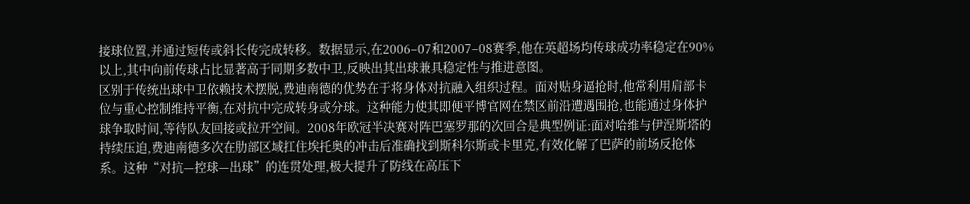接球位置,并通过短传或斜长传完成转移。数据显示,在2006–07和2007–08赛季,他在英超场均传球成功率稳定在90%以上,其中向前传球占比显著高于同期多数中卫,反映出其出球兼具稳定性与推进意图。
区别于传统出球中卫依赖技术摆脱,费迪南德的优势在于将身体对抗融入组织过程。面对贴身逼抢时,他常利用肩部卡位与重心控制维持平衡,在对抗中完成转身或分球。这种能力使其即便平博官网在禁区前沿遭遇围抢,也能通过身体护球争取时间,等待队友回接或拉开空间。2008年欧冠半决赛对阵巴塞罗那的次回合是典型例证:面对哈维与伊涅斯塔的持续压迫,费迪南德多次在肋部区域扛住埃托奥的冲击后准确找到斯科尔斯或卡里克,有效化解了巴萨的前场反抢体系。这种“对抗—控球—出球”的连贯处理,极大提升了防线在高压下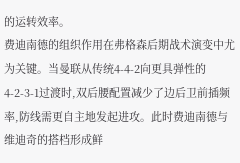的运转效率。
费迪南德的组织作用在弗格森后期战术演变中尤为关键。当曼联从传统4-4-2向更具弹性的4-2-3-1过渡时,双后腰配置减少了边后卫前插频率,防线需更自主地发起进攻。此时费迪南德与维迪奇的搭档形成鲜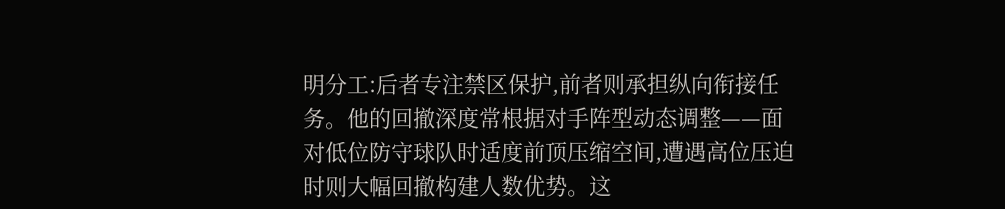明分工:后者专注禁区保护,前者则承担纵向衔接任务。他的回撤深度常根据对手阵型动态调整——面对低位防守球队时适度前顶压缩空间,遭遇高位压迫时则大幅回撤构建人数优势。这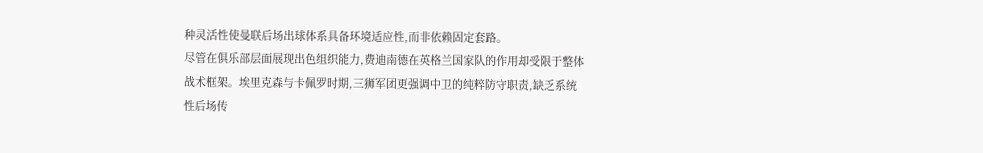种灵活性使曼联后场出球体系具备环境适应性,而非依赖固定套路。
尽管在俱乐部层面展现出色组织能力,费迪南德在英格兰国家队的作用却受限于整体战术框架。埃里克森与卡佩罗时期,三狮军团更强调中卫的纯粹防守职责,缺乏系统性后场传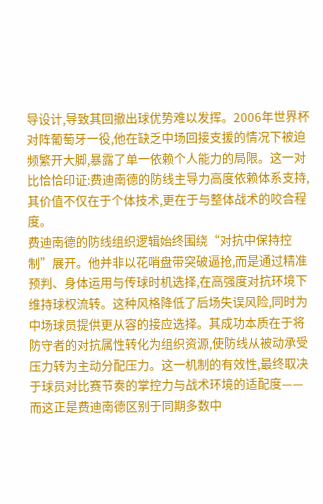导设计,导致其回撤出球优势难以发挥。2006年世界杯对阵葡萄牙一役,他在缺乏中场回接支援的情况下被迫频繁开大脚,暴露了单一依赖个人能力的局限。这一对比恰恰印证:费迪南德的防线主导力高度依赖体系支持,其价值不仅在于个体技术,更在于与整体战术的咬合程度。
费迪南德的防线组织逻辑始终围绕“对抗中保持控制”展开。他并非以花哨盘带突破逼抢,而是通过精准预判、身体运用与传球时机选择,在高强度对抗环境下维持球权流转。这种风格降低了后场失误风险,同时为中场球员提供更从容的接应选择。其成功本质在于将防守者的对抗属性转化为组织资源,使防线从被动承受压力转为主动分配压力。这一机制的有效性,最终取决于球员对比赛节奏的掌控力与战术环境的适配度——而这正是费迪南德区别于同期多数中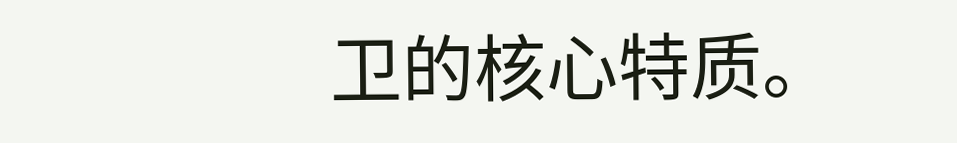卫的核心特质。